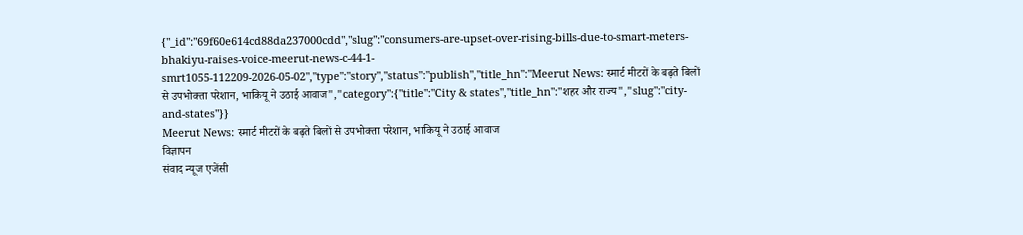{"_id":"69f60e614cd88da237000cdd","slug":"consumers-are-upset-over-rising-bills-due-to-smart-meters-bhakiyu-raises-voice-meerut-news-c-44-1-smrt1055-112209-2026-05-02","type":"story","status":"publish","title_hn":"Meerut News: स्मार्ट मीटरों के बढ़ते बिलों से उपभोक्ता परेशान, भाकियू ने उठाई आवाज","category":{"title":"City & states","title_hn":"शहर और राज्य","slug":"city-and-states"}}
Meerut News: स्मार्ट मीटरों के बढ़ते बिलों से उपभोक्ता परेशान, भाकियू ने उठाई आवाज
विज्ञापन
संवाद न्यूज एजेंसी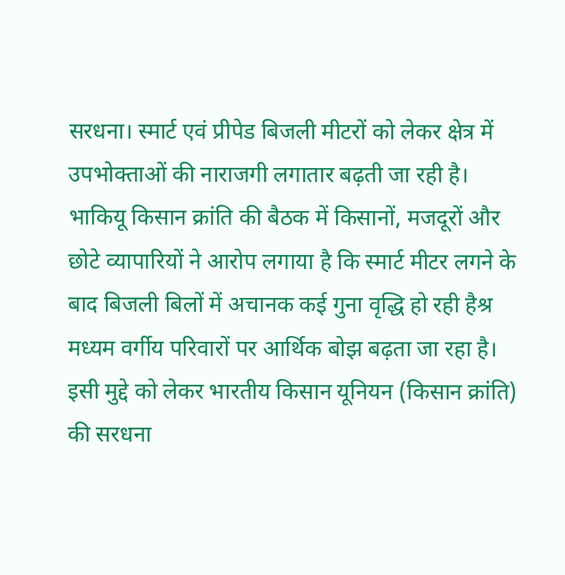सरधना। स्मार्ट एवं प्रीपेड बिजली मीटरों को लेकर क्षेत्र में उपभोक्ताओं की नाराजगी लगातार बढ़ती जा रही है। भाकियू किसान क्रांति की बैठक में किसानों, मजदूरों और छोटे व्यापारियों ने आरोप लगाया है कि स्मार्ट मीटर लगने के बाद बिजली बिलों में अचानक कई गुना वृद्धि हो रही हैश्र मध्यम वर्गीय परिवारों पर आर्थिक बोझ बढ़ता जा रहा है।
इसी मुद्दे को लेकर भारतीय किसान यूनियन (किसान क्रांति) की सरधना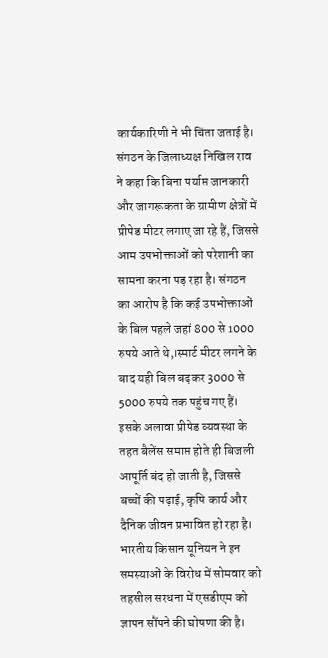कार्यकारिणी ने भी चिंता जताई है। संगठन के जिलाध्यक्ष निखिल राव ने कहा कि बिना पर्याप्त जानकारी और जागरूकता के ग्रामीण क्षेत्रों में प्रीपेड मीटर लगाए जा रहे हैं, जिससे आम उपभोक्ताओं को परेशानी का सामना करना पड़ रहा है। संगठन का आरोप है कि कई उपभोक्ताओं के बिल पहले जहां 800 से 1000 रुपये आते थे,।स्मार्ट मीटर लगने के बाद यही बिल बढ़कर 3000 से 5000 रुपये तक पहुंच गए हैं। इसके अलावा प्रीपेड व्यवस्था के तहत बैलेंस समाप्त होते ही बिजली आपूर्ति बंद हो जाती है, जिससे बच्चों की पढ़ाई, कृषि कार्य और दैनिक जीवन प्रभावित हो रहा है। भारतीय किसान यूनियन ने इन समस्याओं के विरोध में सोमवार को तहसील सरधना में एसडीएम को ज्ञापन सौंपने की घोषणा की है।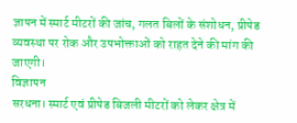ज्ञापन में स्मार्ट मीटरों की जांच, गलत बिलों के संशोधन, प्रीपेड व्यवस्था पर रोक और उपभोक्ताओं को राहत देने की मांग की जाएगी।
विज्ञापन
सरधना। स्मार्ट एवं प्रीपेड बिजली मीटरों को लेकर क्षेत्र में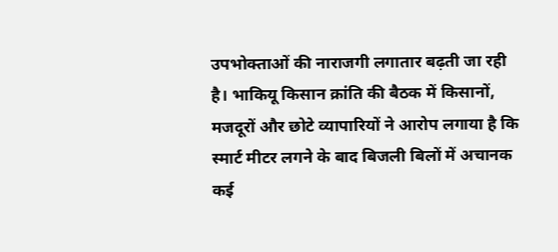उपभोक्ताओं की नाराजगी लगातार बढ़ती जा रही है। भाकियू किसान क्रांति की बैठक में किसानों, मजदूरों और छोटे व्यापारियों ने आरोप लगाया है कि स्मार्ट मीटर लगने के बाद बिजली बिलों में अचानक कई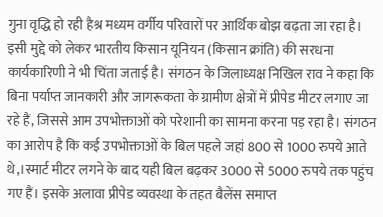गुना वृद्धि हो रही हैश्र मध्यम वर्गीय परिवारों पर आर्थिक बोझ बढ़ता जा रहा है।
इसी मुद्दे को लेकर भारतीय किसान यूनियन (किसान क्रांति) की सरधना कार्यकारिणी ने भी चिंता जताई है। संगठन के जिलाध्यक्ष निखिल राव ने कहा कि बिना पर्याप्त जानकारी और जागरूकता के ग्रामीण क्षेत्रों में प्रीपेड मीटर लगाए जा रहे हैं, जिससे आम उपभोक्ताओं को परेशानी का सामना करना पड़ रहा है। संगठन का आरोप है कि कई उपभोक्ताओं के बिल पहले जहां 800 से 1000 रुपये आते थे,।स्मार्ट मीटर लगने के बाद यही बिल बढ़कर 3000 से 5000 रुपये तक पहुंच गए हैं। इसके अलावा प्रीपेड व्यवस्था के तहत बैलेंस समाप्त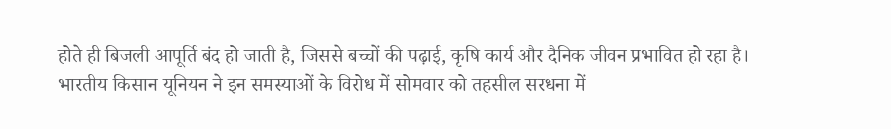होते ही बिजली आपूर्ति बंद हो जाती है, जिससे बच्चों की पढ़ाई, कृषि कार्य और दैनिक जीवन प्रभावित हो रहा है। भारतीय किसान यूनियन ने इन समस्याओं के विरोध में सोमवार को तहसील सरधना में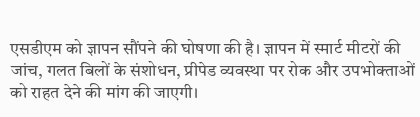एसडीएम को ज्ञापन सौंपने की घोषणा की है। ज्ञापन में स्मार्ट मीटरों की जांच, गलत बिलों के संशोधन, प्रीपेड व्यवस्था पर रोक और उपभोक्ताओं को राहत देने की मांग की जाएगी।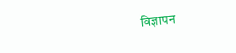विज्ञापन